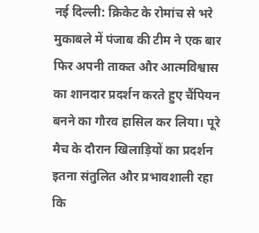नई दिल्ली: क्रिकेट के रोमांच से भरे मुकाबले में पंजाब की टीम ने एक बार फिर अपनी ताकत और आत्मविश्वास का शानदार प्रदर्शन करते हुए चैंपियन बनने का गौरव हासिल कर लिया। पूरे मैच के दौरान खिलाड़ियों का प्रदर्शन इतना संतुलित और प्रभावशाली रहा कि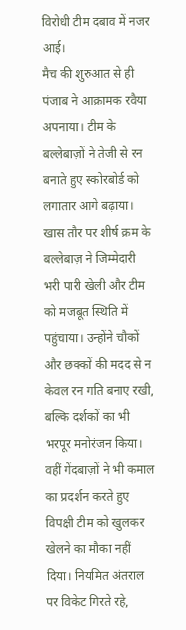विरोधी टीम दबाव में नजर आई।
मैच की शुरुआत से ही पंजाब ने आक्रामक रवैया अपनाया। टीम के बल्लेबाज़ों ने तेजी से रन बनाते हुए स्कोरबोर्ड को लगातार आगे बढ़ाया। खास तौर पर शीर्ष क्रम के बल्लेबाज़ ने जिम्मेदारी भरी पारी खेली और टीम को मजबूत स्थिति में पहुंचाया। उन्होंने चौकों और छक्कों की मदद से न केवल रन गति बनाए रखी, बल्कि दर्शकों का भी भरपूर मनोरंजन किया।
वहीं गेंदबाज़ों ने भी कमाल का प्रदर्शन करते हुए विपक्षी टीम को खुलकर खेलने का मौका नहीं दिया। नियमित अंतराल पर विकेट गिरते रहे,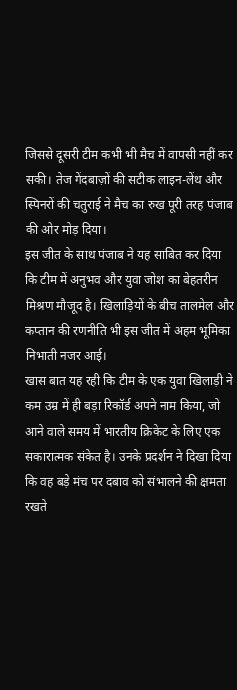जिससे दूसरी टीम कभी भी मैच में वापसी नहीं कर सकी। तेज गेंदबाज़ों की सटीक लाइन-लेंथ और स्पिनरों की चतुराई ने मैच का रुख पूरी तरह पंजाब की ओर मोड़ दिया।
इस जीत के साथ पंजाब ने यह साबित कर दिया कि टीम में अनुभव और युवा जोश का बेहतरीन मिश्रण मौजूद है। खिलाड़ियों के बीच तालमेल और कप्तान की रणनीति भी इस जीत में अहम भूमिका निभाती नजर आई।
खास बात यह रही कि टीम के एक युवा खिलाड़ी ने कम उम्र में ही बड़ा रिकॉर्ड अपने नाम किया, जो आने वाले समय में भारतीय क्रिकेट के लिए एक सकारात्मक संकेत है। उनके प्रदर्शन ने दिखा दिया कि वह बड़े मंच पर दबाव को संभालने की क्षमता रखते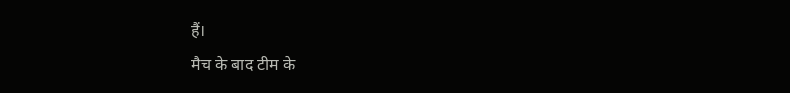हैं।
मैच के बाद टीम के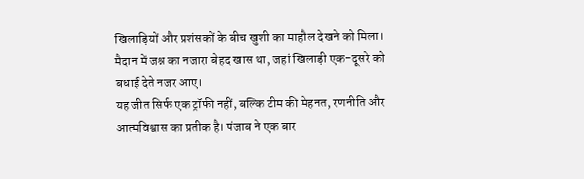खिलाड़ियों और प्रशंसकों के बीच खुशी का माहौल देखने को मिला। मैदान में जश्न का नजारा बेहद खास था, जहां खिलाड़ी एक-दूसरे को बधाई देते नजर आए।
यह जीत सिर्फ एक ट्रॉफी नहीं, बल्कि टीम की मेहनत, रणनीति और आत्मविश्वास का प्रतीक है। पंजाब ने एक बार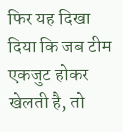फिर यह दिखा दिया कि जब टीम एकजुट होकर खेलती है, तो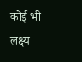कोई भी लक्ष्य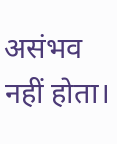असंभव नहीं होता।